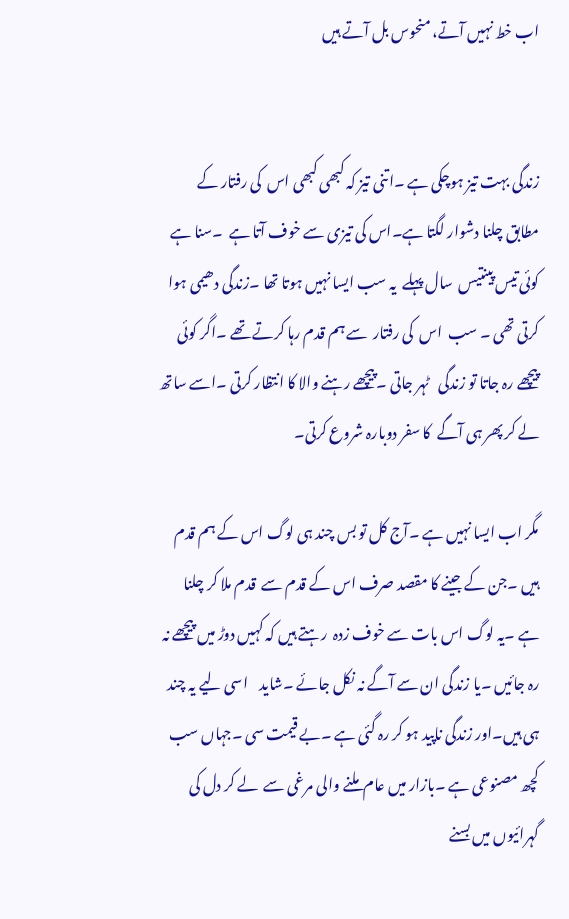اب خط نہیں آتے، منحوس بل آتے ہیں


زندگی بہت تیز ہوچکی ہے ۔اتنی تیز کہ کبھی کبھی اس  کی رفتار کے مطابق چلنا دشوار لگتا ہے۔اس کی تیزی سے خوف آتا ہے  ۔سنا ہے کوئی تیس پینتیس  سال پہلے  یہ سب ایسا نہیں ہوتا تھا ۔زندگی دھیمی ہوا کرتی تھی ۔ سب  اس  کی رفتار  سے ہم قدم رہا کرتے تھے ۔اگر کوئی پیچھے رہ جاتا تو زندگی   ٹہر جاتی ۔پیچھے رہنے والا کا انتظار کرتی ۔اسے ساتھ لے کر پھر ہی آگے  کا سفر دوبارہ شروع کرتی۔

مگر اب ایسا نہیں ہے ۔آج کل تو بس چند ہی لوگ اس کے ہم قدم ہیں ۔جن کے جینے کا مقصد صرف اس کے قدم سے  قدم ملا کر چلنا ہے ۔یہ لوگ اس بات سے خوف زدہ  رہتے ہیں کہ کہیں دوڑ میں پیچھے نہ رہ جائیں ۔یا زندگی ان سے آگے نہ نکل جائے ۔شاید    اسی لیے یہ چند ہی ہیں۔اور زندگی ناپید ہو کر رہ گئی ہے ۔بے قیمت سی ۔جہاں سب کچھ مصنوعی ہے ۔بازار میں عام  ملنے والی مرغی سے  لے کر دل کی گہرائیوں میں بسنے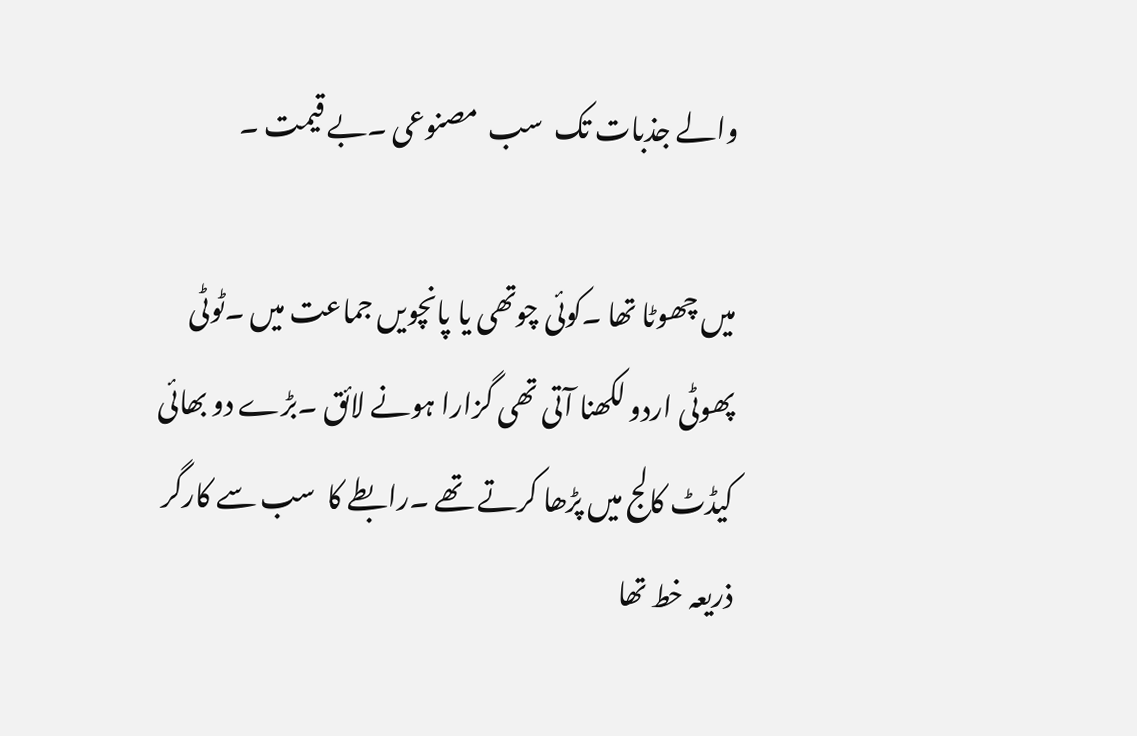والے جذبات تک  سب  مصنوعی ۔بے قیمت ۔

میں چھوٹا تھا ۔کوئی چوتھی یا پانچویں جماعت میں ۔ٹوٹی پھوٹی اردو لکھنا آتی تھی گزارا ہونے لائق ۔بڑے دو بھائی کیڈٹ کالج میں پڑھا کرتے تھے ۔رابطے کا  سب سے کارگر  ذریعہ خط تھا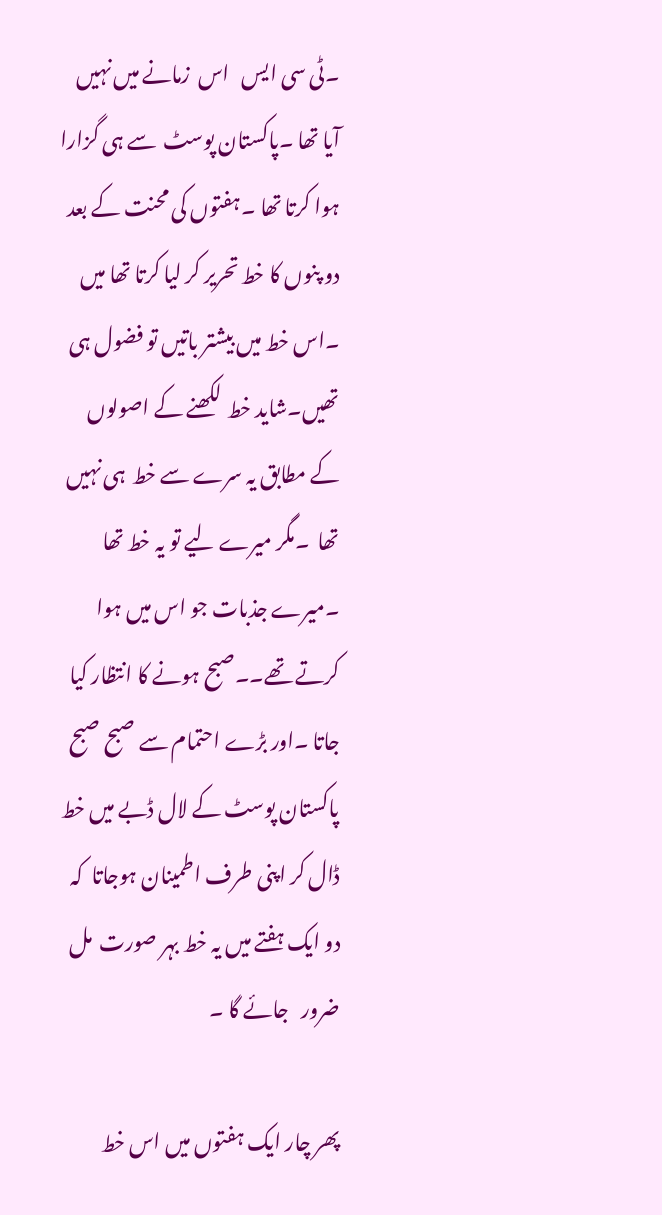۔ٹی سی ایس   اس  زمانے میں نہیں آیا تھا ۔پاکستان پوسٹ  سے ہی گزارا ہوا کرتا تھا ۔ہفتوں کی محنت کے بعد  دو پنوں کا خط تحریر کر لیا کرتا تھا میں ۔اس خط میں بیشتر باتیں تو فضول ہی تھیں۔شاید خط  لکھنے کے اصولوں کے مطابق یہ سرے سے خط  ہی نہیں تھا  ۔مگر میرے لیے تو یہ خط تھا ۔میرے جذبات جو اس میں ہوا کرتے تھے۔۔صبح ہونے کا انتظار کیا جاتا ۔اور بڑے احتمام سے صبح صبح   پاکستان پوسٹ کے لال ڈبے میں خط ڈال کر اپنی طرف اطمینان ہوجاتا  کہ دو ایک ہفتے میں یہ خط بہر صورت  مل ضرور   جائے گا ۔

پھر چار ایک ہفتوں میں اس خط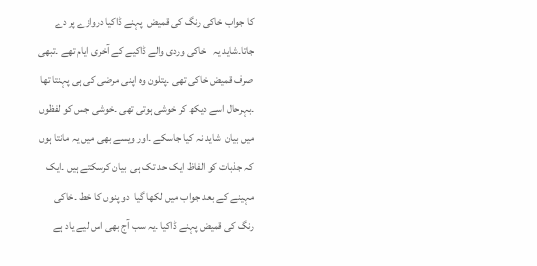کا جواب خاکی رنگ کی قمیض  پہنے ڈاکیا دروازے پر دے جاتا۔شاید یہ   خاکی وردی والے ڈاکیے کے آخری ایام تھے ۔تبھی صرف قمیض خاکی تھی ۔پتلون وہ اپنی مرضی کی ہی پہنتا تھا ۔بہرحال اسے دیکھ کر خوشی ہوتی تھی ۔خوشی جس کو لفظوں میں بیان  شاید نہ کیا جاسکے ۔اور ویسے بھی میں یہ مانتا ہوں کہ جذبات کو الفاظ ایک حد تک ہی  بیان کرسکتے ہیں ۔ایک مہینے کے بعد جواب میں لکھا گیا  دو پنوں کا خط ۔خاکی رنگ کی قمیض پہنے ڈاکیا ۔یہ سب آج بھی اس لیے یاد ہے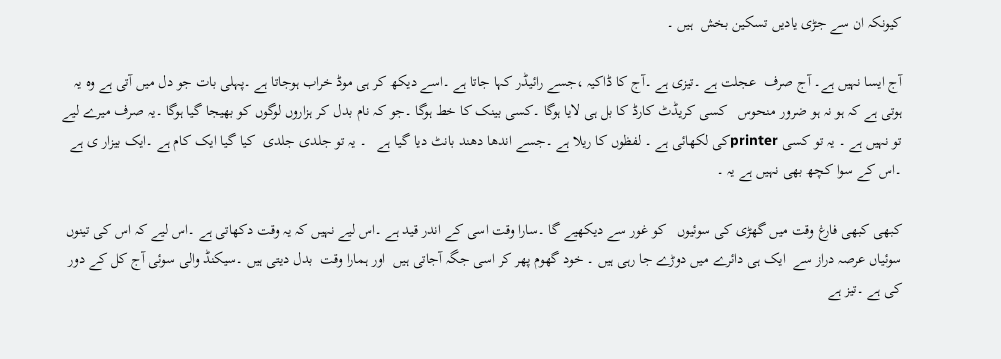کیونکہ ان سے جڑی یادیں تسکین بخش  ہیں ۔

آج ایسا نہیں ہے۔ آج صرف  عجلت ہے ۔تیزی ہے ۔آج کا ڈاکیہ ،جسے رائیڈر کہا جاتا ہے ۔اسے دیکھ کر ہی موڈ خراب ہوجاتا ہے ۔پہلی بات جو دل میں آتی ہے وہ یہ ہوتی ہے کہ ہو نہ ہو ضرور منحوس   کسی کریڈٹ کارڈ کا بل ہی لایا ہوگا ۔کسی بینک کا خط ہوگا ۔جو کہ نام بدل کر ہزاروں لوگوں کو بھیجا گیا ہوگا ۔یہ صرف میرے لیے تو نہیں ہے ۔ یہ تو کسی printerکی لکھائی ہے ۔ لفظوں کا ریلا ہے ۔جسے اندھا دھند بانٹ دیا گیا ہے   ۔ یہ تو جلدی جلدی  کیا گیا ایک کام ہے ۔ایک بیزار ی ہے ۔اس کے سوا کچھ بھی نہیں ہے یہ ۔

کبھی کبھی فارغ وقت میں گھڑی کی سوئیوں   کو غور سے دیکھیے گا ۔سارا وقت اسی کے اندر قید ہے ۔اس لیے نہیں کہ یہ وقت دکھاتی ہے ۔اس لیے کہ اس کی تینوں سوئیاں عرصہ دراز سے  ایک ہی دائرے میں دوڑے جا رہی ہیں ۔ خود گھوم پھر کر اسی جگہ آجاتی ہیں  اور ہمارا وقت  بدل دیتی ہیں ۔سیکنڈ والی سوئی آج کل کے دور کی ہے ۔تیز ہے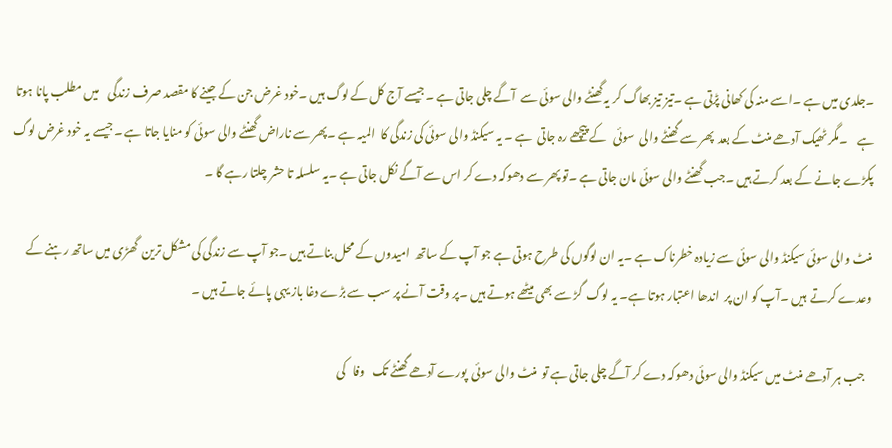۔جلدی میں ہے ۔اسے منہ کی کھانی پڑتی ہے ۔تیز تیز بھاگ کر یہ گھنٹے والی سوئی سے  آگے چلی جاتی ہے ۔جیسے آج کل کے لوگ ہیں ۔خود غرض جن کے جینے کا مقصد صرف زندگی    میں مطلب پانا ہوتا ہے    ۔مگر ٹھیک آدھے منٹ کے بعد  پھر سے گھنٹے والی  سوئی   کے پیچھے رہ جاتی  ہے ۔ یہ سیکنڈ والی سوئی کی زندگی کا  المیہ ہے ۔پھر سے ناراض گھنٹے والی سوئی کو منایا جاتا ہے ۔جیسے یہ خود غرض لوگ پکڑے جانے کے بعد کرتے ہیں ۔جب گھنٹے والی سوئی مان جاتی ہے ۔تو پھر سے دھوکہ دے کر اس سے آگے نکل جاتی ہے ۔یہ سلسلہ تا حشر چلتا رہے گا ۔

منٹ والی سوئی سیکنڈ والی سوئی سے زیادہ خطرناک ہے ۔یہ ان لوگوں کی طرح ہوتی ہے جو آپ کے ساتھ  امیدوں کے محل بناتے ہیں ۔جو آپ سے زندگی کی مشکل ترین  گھڑی میں ساتھ رہنے کے وعدے کرتے  ہیں ۔آپ کو ان پر  اندھا اعتبار ہوتا ہے۔ یہ لوگ  گڑ سے بھی میٹھے ہوتے ہیں ۔پر وقت آنے پر سب سے بڑے دغا باز یہی پائے جاتے ہیں ۔

   جب ہر آدھے منٹ میں سیکنڈ والی سوئی دھوکہ دے کر آگے چلی جاتی ہے تو  منٹ والی سوئی  پورے آدھے گھنٹے تک   وفا   کی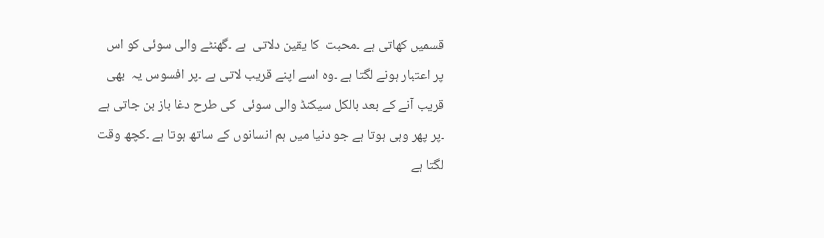قسمیں کھاتی ہے ۔محبت  کا یقین دلاتی  ہے ۔گھنٹے والی سوئی کو اس پر اعتبار ہونے لگتا ہے ۔وہ اسے اپنے قریب لاتی ہے ۔پر افسوس یہ  بھی قریب آنے کے بعد بالکل سیکنڈ والی سوئی  کی طرح دغا باز بن جاتی ہے ۔پر پھر وہی ہوتا ہے جو دنیا میں ہم انسانوں کے ساتھ ہوتا ہے ۔کچھ وقت لگتا ہے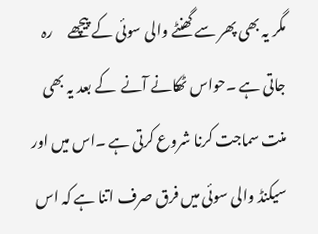مگر یہ بھی پھر سے گھنٹے والی سوئی کے پیچھے     رہ جاتی ہے ۔حواس ٹھکانے آنے  کے بعد یہ بھی  منت سماجت کرنا شروع کرتی ہے ۔اس میں اور سیکنڈ والی سوئی میں فرق صرف اتنا ہے کہ اس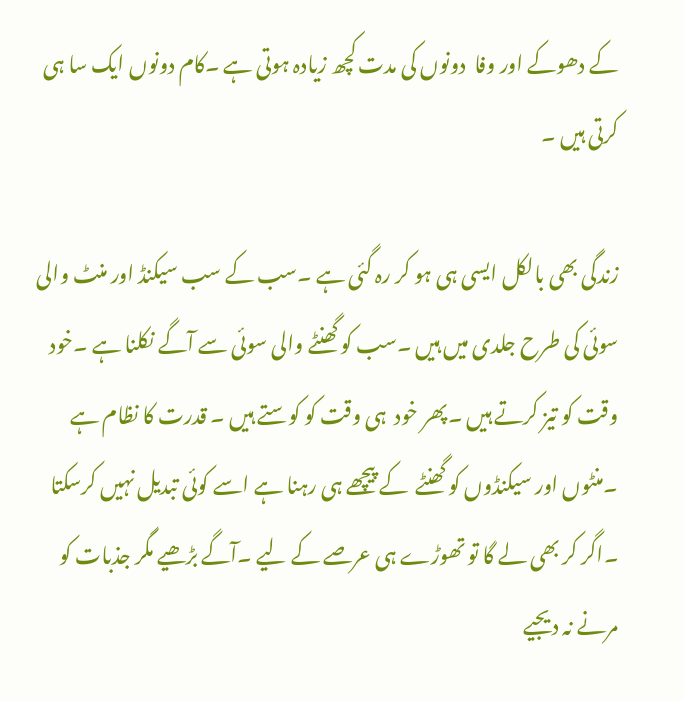کے دھوکے اور وفا  دونوں کی مدت کچھ زیادہ ہوتی ہے ۔کام دونوں ایک سا ہی  کرتی ہیں ۔

زندگی بھی بالکل ایسی ہی ہو کر رہ گئی ہے ۔سب کے سب سیکنڈ اور منٹ والی سوئی کی طرح جلدی میں ہیں ۔سب کو گھنٹے والی سوئی سے آگے نکلنا ہے ۔خود وقت کو تیز کرتے ہیں ۔پھر خود  ہی وقت کو کوستے ہیں ۔ قدرت کا نظام ہے ۔منٹوں اور سیکنڈوں کو گھنٹے  کے پیچھے ہی رہنا ہے اسے کوئی تبدیل نہیں کرسکتا ۔اگر کر بھی لے گا تو تھوڑے ہی عرصے کے لیے ۔آگے بڑھیے مگر جذبات کو مرنے نہ دیجیے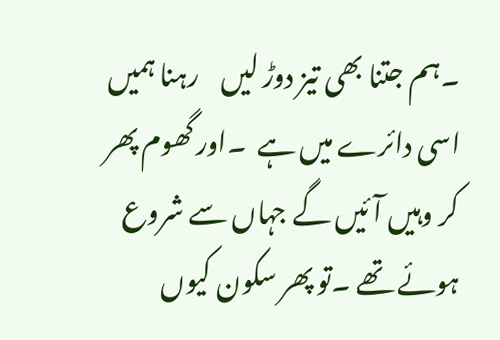۔ہم جتنا بھی تیز دوڑ لیں    رہنا ہمیں اسی دائرے میں ہے  ۔اور گھوم پھر کر وہیں آئیں گے جہاں سے شروع ہوئے تھے ۔تو پھر سکون کیوں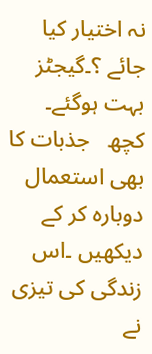نہ اختیار کیا جائے ؟۔گیجٹز     بہت ہوگئے۔ کچھ   جذبات کا بھی استعمال دوبارہ کر کے دیکھیں ۔اس زندگی کی تیزی نے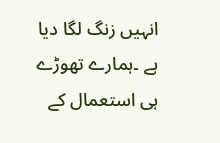انہیں زنگ لگا دیا ہے ۔ہمارے تھوڑے ہی استعمال کے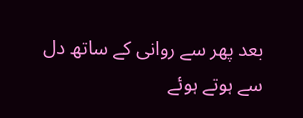بعد پھر سے روانی کے ساتھ دل سے ہوتے ہوئے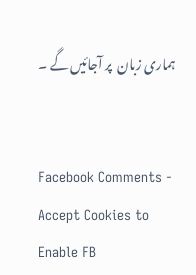ہماری زبان  پر آجائیں گے ۔


Facebook Comments - Accept Cookies to Enable FB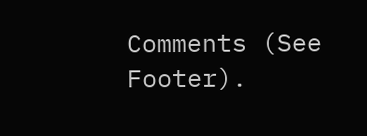Comments (See Footer).